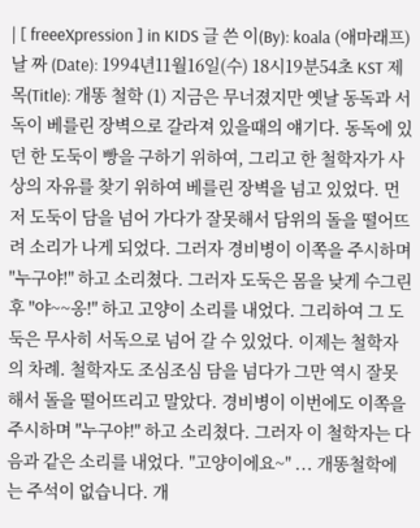| [ freeeXpression ] in KIDS 글 쓴 이(By): koala (애마래프) 날 짜 (Date): 1994년11월16일(수) 18시19분54초 KST 제 목(Title): 개똥 철학 (1) 지금은 무너졌지만 옛날 동독과 서독이 베를린 장벽으로 갈라져 있을때의 얘기다. 동독에 있던 한 도둑이 빵을 구하기 위하여, 그리고 한 철학자가 사상의 자유를 찾기 위하여 베를린 장벽을 넘고 있었다. 먼저 도둑이 담을 넘어 가다가 잘못해서 담위의 돌을 떨어뜨려 소리가 나게 되었다. 그러자 경비병이 이쪽을 주시하며 "누구야!" 하고 소리쳤다. 그러자 도둑은 몸을 낮게 수그린 후 "야~~옹!" 하고 고양이 소리를 내었다. 그리하여 그 도둑은 무사히 서독으로 넘어 갈 수 있었다. 이제는 철학자의 차례. 철학자도 조심조심 담을 넘다가 그만 역시 잘못해서 돌을 떨어뜨리고 말았다. 경비병이 이번에도 이쪽을 주시하며 "누구야!" 하고 소리쳤다. 그러자 이 철학자는 다음과 같은 소리를 내었다. "고양이에요~" ... 개똥철학에는 주석이 없습니다. 개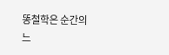똥철학은 순간의 느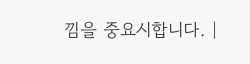낌을 중요시합니다. |